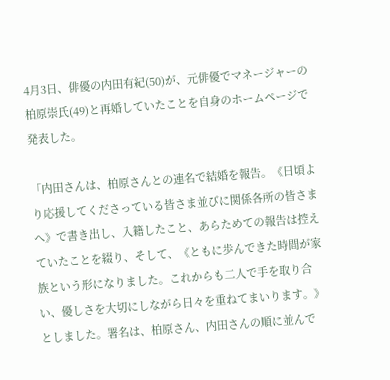4月3日、俳優の内田有紀(50)が、元俳優でマネージャーの柏原崇氏(49)と再婚していたことを自身のホームページで発表した。

「内田さんは、柏原さんとの連名で結婚を報告。《日頃より応援してくださっている皆さま並びに関係各所の皆さまへ》で書き出し、入籍したこと、あらためての報告は控えていたことを綴り、そして、《ともに歩んできた時間が家族という形になりました。これからも二人で手を取り合い、優しさを大切にしながら日々を重ねてまいります。》としました。署名は、柏原さん、内田さんの順に並んで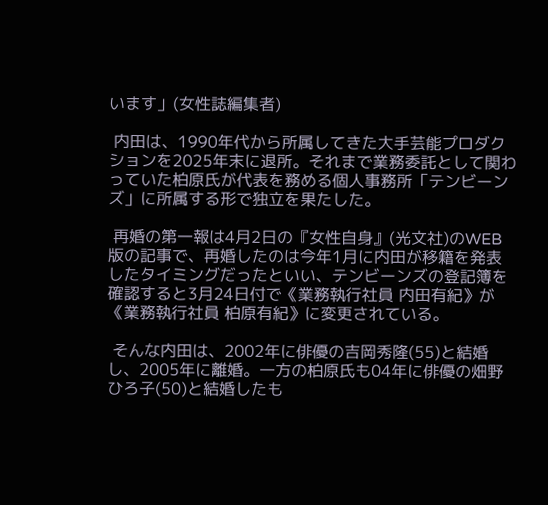います」(女性誌編集者)

 内田は、1990年代から所属してきた大手芸能プロダクションを2025年末に退所。それまで業務委託として関わっていた柏原氏が代表を務める個人事務所「テンビーンズ」に所属する形で独立を果たした。

 再婚の第一報は4月2日の『女性自身』(光文社)のWEB版の記事で、再婚したのは今年1月に内田が移籍を発表したタイミングだったといい、テンビーンズの登記簿を確認すると3月24日付で《業務執行社員 内田有紀》が《業務執行社員 柏原有紀》に変更されている。

 そんな内田は、2002年に俳優の吉岡秀隆(55)と結婚し、2005年に離婚。一方の柏原氏も04年に俳優の畑野ひろ子(50)と結婚したも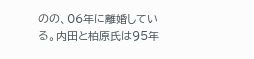のの、06年に離婚している。内田と柏原氏は95年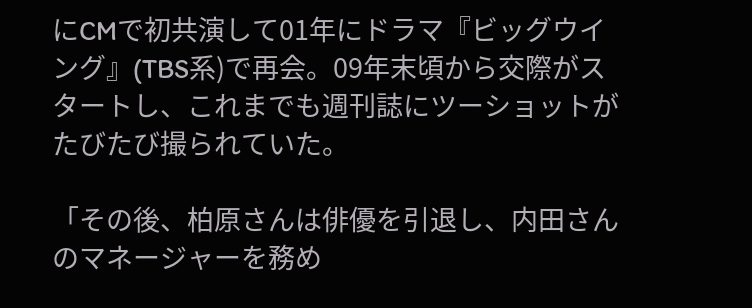にCMで初共演して01年にドラマ『ビッグウイング』(TBS系)で再会。09年末頃から交際がスタートし、これまでも週刊誌にツーショットがたびたび撮られていた。

「その後、柏原さんは俳優を引退し、内田さんのマネージャーを務め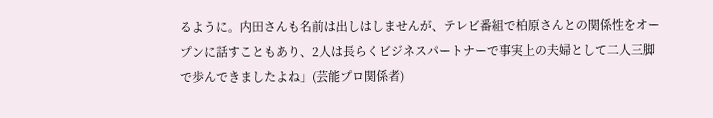るように。内田さんも名前は出しはしませんが、テレビ番組で柏原さんとの関係性をオープンに話すこともあり、2人は長らくビジネスパートナーで事実上の夫婦として二人三脚で歩んできましたよね」(芸能プロ関係者)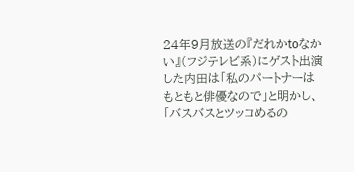24年9月放送の『だれかtoなかい』(フジテレビ系)にゲスト出演した内田は「私のパートナーはもともと俳優なので」と明かし、「バスバスとツッコめるの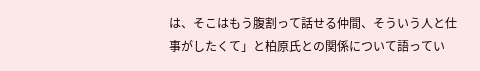は、そこはもう腹割って話せる仲間、そういう人と仕事がしたくて」と柏原氏との関係について語ってい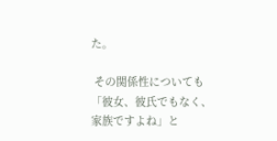た。

 その関係性についても「彼女、彼氏でもなく、家族ですよね」と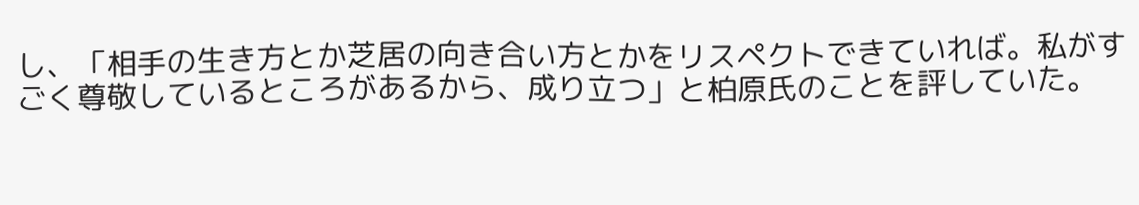し、「相手の生き方とか芝居の向き合い方とかをリスペクトできていれば。私がすごく尊敬しているところがあるから、成り立つ」と柏原氏のことを評していた。